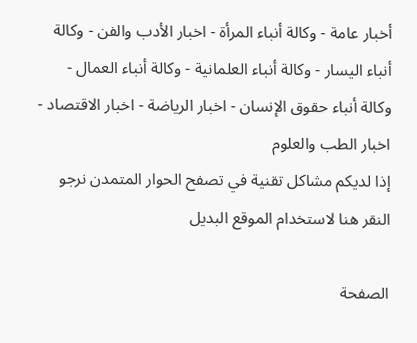أخبار عامة - وكالة أنباء المرأة - اخبار الأدب والفن - وكالة أنباء اليسار - وكالة أنباء العلمانية - وكالة أنباء العمال - وكالة أنباء حقوق الإنسان - اخبار الرياضة - اخبار الاقتصاد - اخبار الطب والعلوم
إذا لديكم مشاكل تقنية في تصفح الحوار المتمدن نرجو النقر هنا لاستخدام الموقع البديل

الصفحة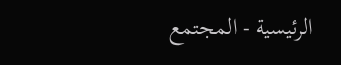الرئيسية - المجتمع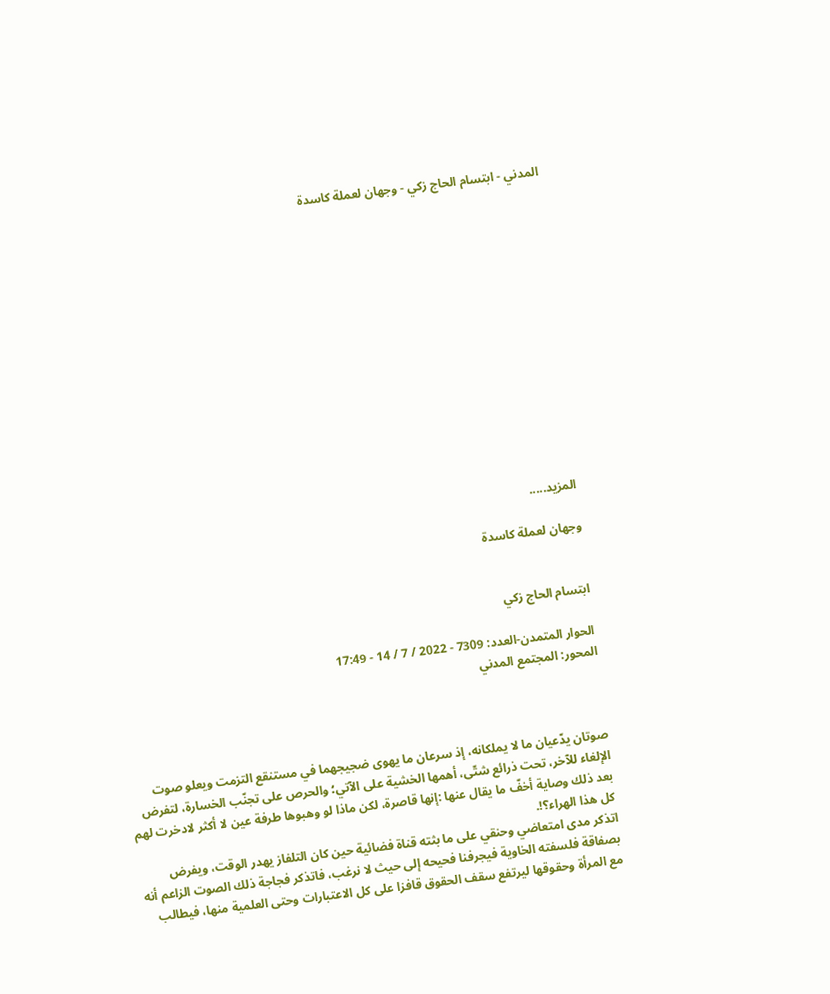المدني - ابتسام الحاج زكي - وجهان لعملة كاسدة














المزيد.....

وجهان لعملة كاسدة


ابتسام الحاج زكي

الحوار المتمدن-العدد: 7309 - 2022 / 7 / 14 - 17:49
المحور: المجتمع المدني



صوتان يدّعيان ما لا يملكانه، إذ سرعان ما يهوى ضجيجهما في مستنقع التزمت ويعلو صوت الإلغاء للآخر، تحت ذرائع شتّى، أهمها الخشية على الآتي؛ والحرص على تجنّب الخسارة، لتفرض بعد ذلك وصاية أخفّ ما يقال عنها :إنها قاصرة، لكن ماذا لو وهبوها طرفة عين لا أكثر لادخرت لهم كل هذا الهراء؟!.
اتذكر مدى امتعاضي وحنقي على ما بثته قناة فضائية حين كان التلفاز يهدر الوقت، ويفرض بصفاقة فلسفته الخاوية فيجرفنا فحيحه إلى حيث لا نرغب، فاتذكر فجاجة ذلك الصوت الزاعم أنه مع المرأة وحقوقها ليرتفع سقف الحقوق قافزا على كل الاعتبارات وحتى العلمية منها، فيطالب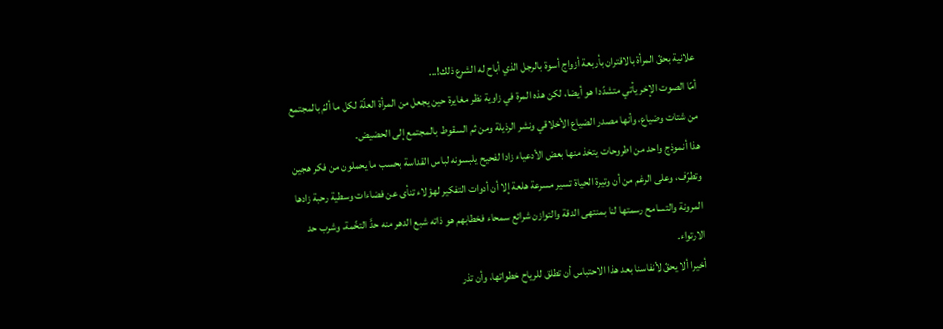علانية بحقّ المرأة بالاقتران بأربعة أزواج أسوة بالرجل الذي أباح له الشرع ذلك!...
أمّا الصوت الإخر يأتي متشدّدا هو أيضا، لكن هذه المرة في زاوية نظر مغايرة حين يجعل من المرأة العلّة لكل ما ألمّ بالمجتمع من شتات وضياع، وأنها مصدر الضياع الأخلاقي ونشر الرذيلة ومن ثم السقوط بالمجتمع إلى الحضيض.
هذا أنموذج واحد من اطروحات يتخذ منها بعض الأدعياء زادا لفحيح يلبسونه لباس القداسة بحسب ما يحملون من فكر هجين وتطرّف، وعلى الرغم من أن وتيرة الحياة تسير مسرعة هلعة إلا أن أدوات التفكير لهؤلاء تنأى عن فضاءات وسطية رحبة زادها المرونة والتسامح رسمتها لنا بمنتهى الدقة والتوازن شرائع سمحاء فخطابهم هو ذاته شبع الدهر منه حدَّ التخّمة، وشرب حد الارتواء.
أخيرا ألا يحقّ لأنفاسنا بعد هذا الاحتباس أن تطلق للرياح خطواتها، وأن تذر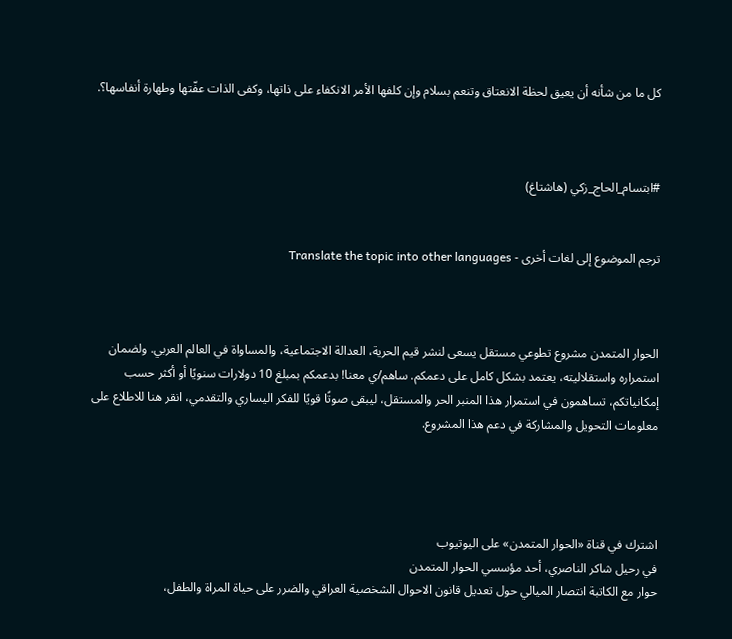كل ما من شأنه أن يعيق لحظة الانعتاق وتنعم بسلام وإن كلفها الأمر الانكفاء على ذاتها، وكفى الذات عفّتها وطهارة أنفاسها؟.



#ابتسام_الحاج_زكي (هاشتاغ)


ترجم الموضوع إلى لغات أخرى - Translate the topic into other languages



الحوار المتمدن مشروع تطوعي مستقل يسعى لنشر قيم الحرية، العدالة الاجتماعية، والمساواة في العالم العربي. ولضمان استمراره واستقلاليته، يعتمد بشكل كامل على دعمكم. ساهم/ي معنا! بدعمكم بمبلغ 10 دولارات سنويًا أو أكثر حسب إمكانياتكم، تساهمون في استمرار هذا المنبر الحر والمستقل، ليبقى صوتًا قويًا للفكر اليساري والتقدمي، انقر هنا للاطلاع على معلومات التحويل والمشاركة في دعم هذا المشروع.




اشترك في قناة «الحوار المتمدن» على اليوتيوب
في رحيل شاكر الناصري، أحد مؤسسي الحوار المتمدن
حوار مع الكاتبة انتصار الميالي حول تعديل قانون الاحوال الشخصية العراقي والضرر على حياة المراة والطفل،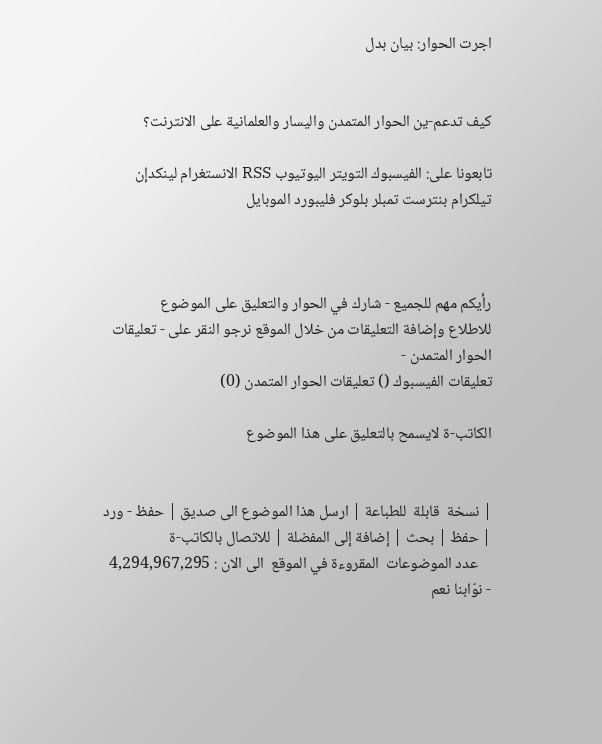اجرت الحوار: بيان بدل


كيف تدعم-ين الحوار المتمدن واليسار والعلمانية على الانترنت؟

تابعونا على: الفيسبوك التويتر اليوتيوب RSS الانستغرام لينكدإن تيلكرام بنترست تمبلر بلوكر فليبورد الموبايل



رأيكم مهم للجميع - شارك في الحوار والتعليق على الموضوع
للاطلاع وإضافة التعليقات من خلال الموقع نرجو النقر على - تعليقات الحوار المتمدن -
تعليقات الفيسبوك () تعليقات الحوار المتمدن (0)

الكاتب-ة لايسمح بالتعليق على هذا الموضوع


| نسخة  قابلة  للطباعة | ارسل هذا الموضوع الى صديق | حفظ - ورد
| حفظ | بحث | إضافة إلى المفضلة | للاتصال بالكاتب-ة
    عدد الموضوعات  المقروءة في الموقع  الى الان : 4,294,967,295
- نوّابنا نعم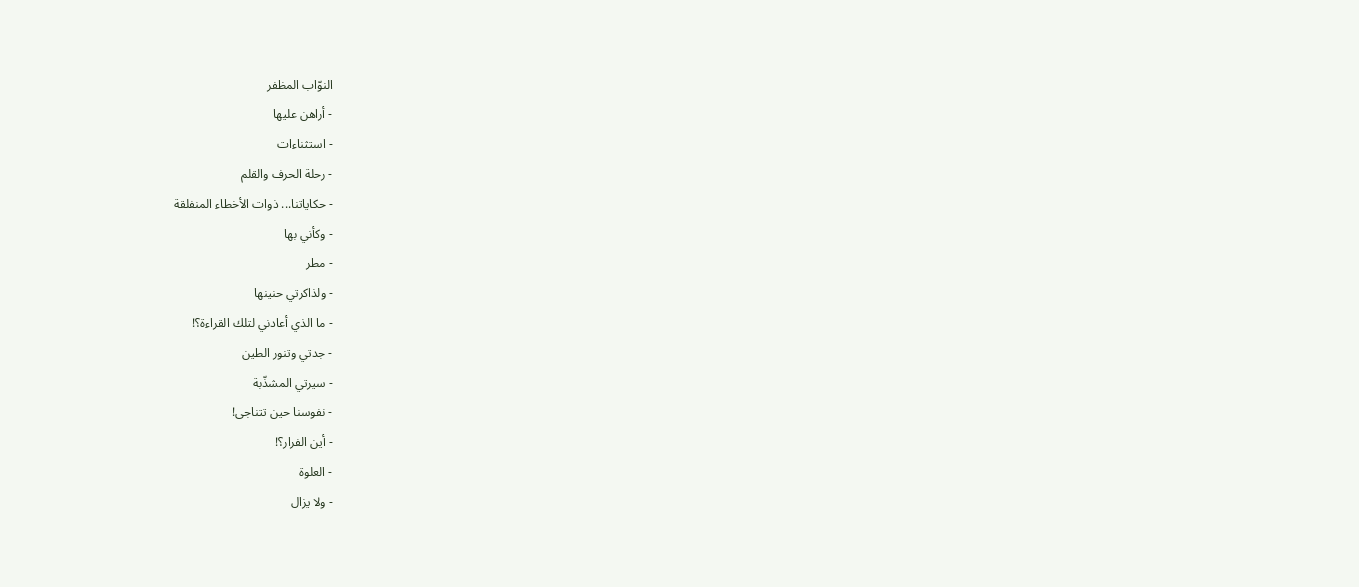النوّاب المظفر
- أراهن عليها
- استثناءات
- رحلة الحرف والقلم
- حكاياتنا... ذوات الأخطاء المنفلقة
- وكأني بها
- مطر
- ولذاكرتي حنينها
- ما الذي أعادني لتلك القراءة؟!
- جدتي وتنور الطين
- سيرتي المشذّبة
- نفوسنا حين تتناجى!
- أين الفرار؟!
- العلوة
- ولا يزال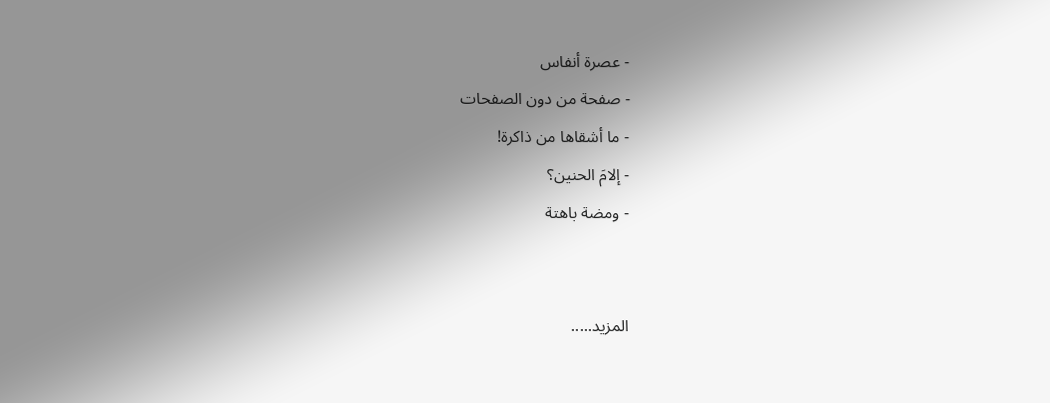- عصرة أنفاس
- صفحة من دون الصفحات
- ما أشقاها من ذاكرة!
- إلامَ الحنين؟
- ومضة باهتة


المزيد.....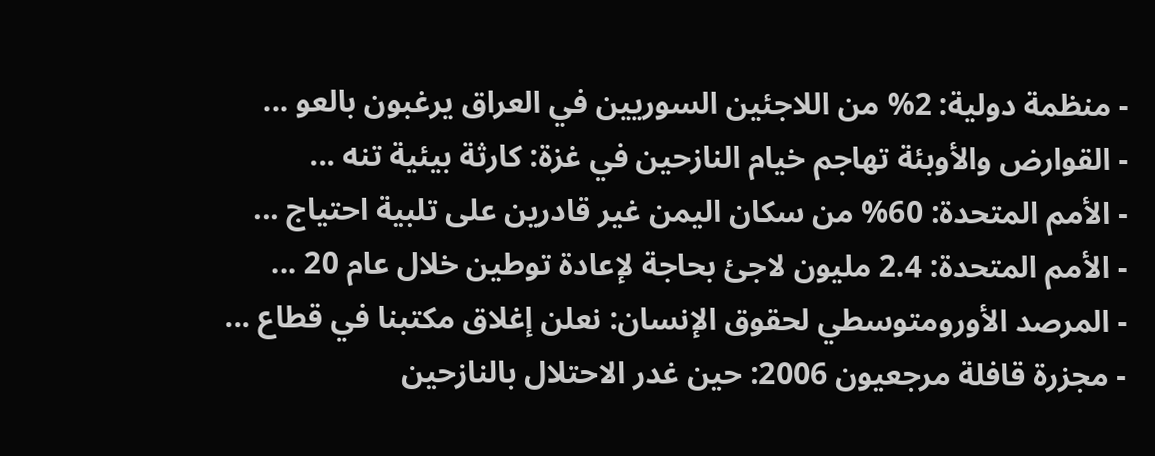- منظمة دولية: 2% من اللاجئين السوريين في العراق يرغبون بالعو ...
- القوارض والأوبئة تهاجم خيام النازحين في غزة: كارثة بيئية تنه ...
- الأمم المتحدة: 60% من سكان اليمن غير قادرين على تلبية احتياج ...
- الأمم المتحدة: 2.4 مليون لاجئ بحاجة لإعادة توطين خلال عام 20 ...
- المرصد الأورومتوسطي لحقوق الإنسان: نعلن إغلاق مكتبنا في قطاع ...
- مجزرة قافلة مرجعيون 2006: حين غدر الاحتلال بالنازحين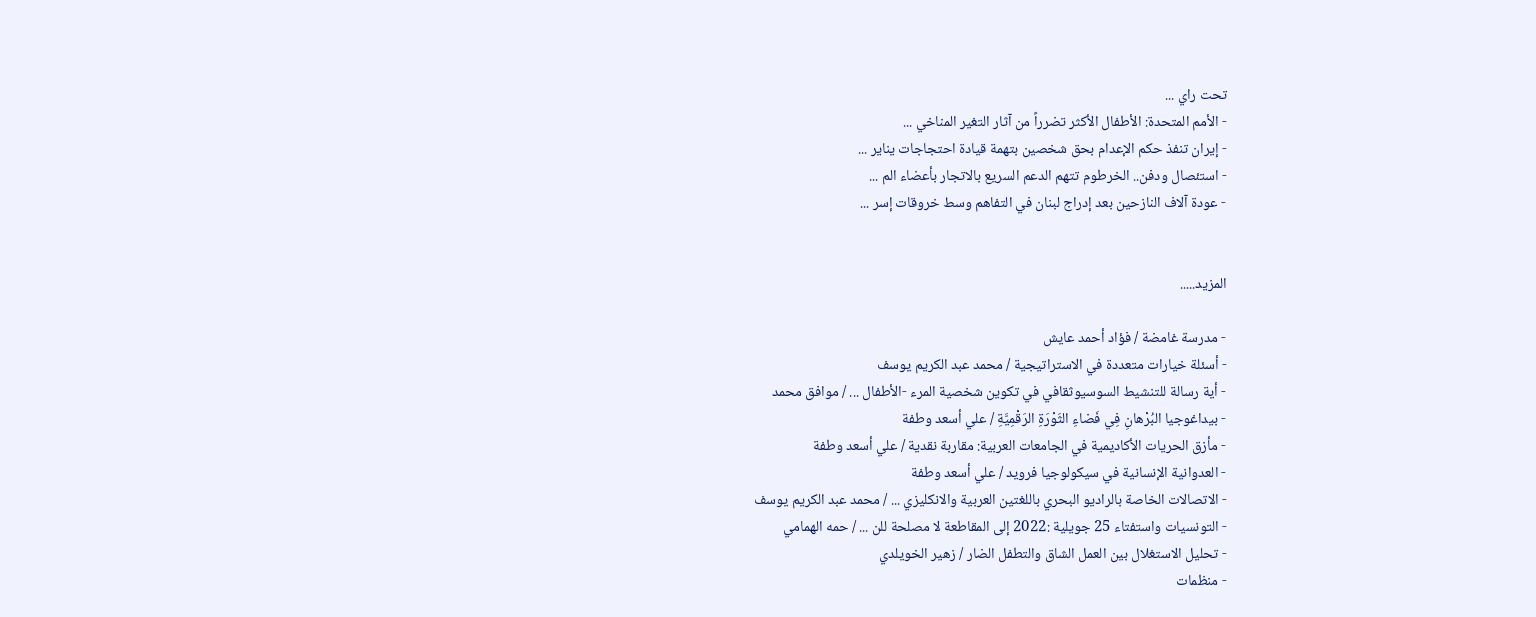تحت راي ...
- الأمم المتحدة: الأطفال الأكثر تضرراً من آثار التغير المناخي ...
- إيران تنفذ حكم الإعدام بحق شخصين بتهمة قيادة احتجاجات يناير ...
- استئصال ودفن.. الخرطوم تتهم الدعم السريع بالاتجار بأعضاء الم ...
- عودة آلاف النازحين بعد إدراج لبنان في التفاهم وسط خروقات إسر ...


المزيد.....

- مدرسة غامضة / فؤاد أحمد عايش
- أسئلة خيارات متعددة في الاستراتيجية / محمد عبد الكريم يوسف
- أية رسالة للتنشيط السوسيوثقافي في تكوين شخصية المرء -الأطفال ... / موافق محمد
- بيداغوجيا البُرْهانِ فِي فَضاءِ الثَوْرَةِ الرَقْمِيَّةِ / علي أسعد وطفة
- مأزق الحريات الأكاديمية في الجامعات العربية: مقاربة نقدية / علي أسعد وطفة
- العدوانية الإنسانية في سيكولوجيا فرويد / علي أسعد وطفة
- الاتصالات الخاصة بالراديو البحري باللغتين العربية والانكليزي ... / محمد عبد الكريم يوسف
- التونسيات واستفتاء 25 جويلية :2022 إلى المقاطعة لا مصلحة للن ... / حمه الهمامي
- تحليل الاستغلال بين العمل الشاق والتطفل الضار / زهير الخويلدي
- منظمات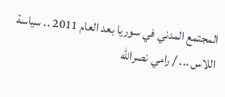المجتمع المدني في سوريا بعد العام 2011 .. سياسة اللاس ... / رامي نصرالله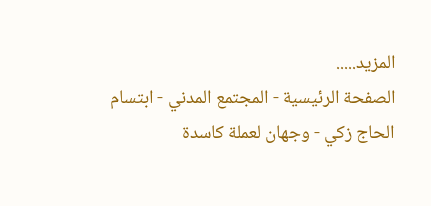المزيد.....
الصفحة الرئيسية - المجتمع المدني - ابتسام الحاج زكي - وجهان لعملة كاسدة